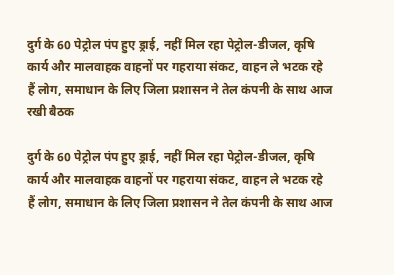दुर्ग के 60 पेट्रोल पंप हुए ड्राई, नहीं मिल रहा पेट्रोल-डीजल, कृषि कार्य और मालवाहक वाहनों पर गहराया संकट, वाहन ले भटक रहे हैं लोग, समाधान के लिए जिला प्रशासन ने तेल कंपनी के साथ आज रखी बैठक

दुर्ग के 60 पेट्रोल पंप हुए ड्राई, नहीं मिल रहा पेट्रोल-डीजल, कृषि कार्य और मालवाहक वाहनों पर गहराया संकट, वाहन ले भटक रहे हैं लोग, समाधान के लिए जिला प्रशासन ने तेल कंपनी के साथ आज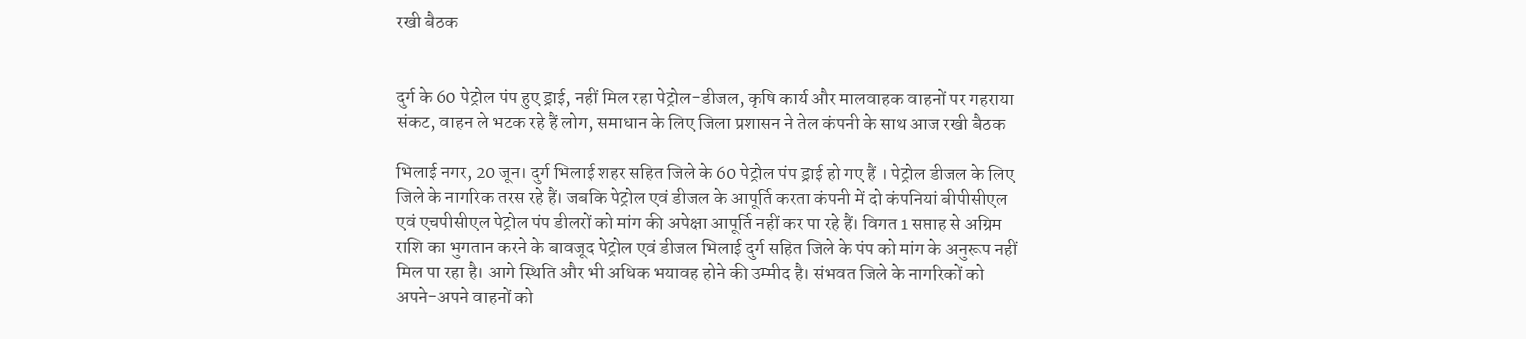रखी बैठक


दुर्ग के 60 पेट्रोल पंप हुए ड्राई, नहीं मिल रहा पेट्रोल-डीजल, कृषि कार्य और मालवाहक वाहनों पर गहराया संकट, वाहन ले भटक रहे हैं लोग, समाधान के लिए जिला प्रशासन ने तेल कंपनी के साथ आज रखी बैठक

भिलाई नगर, 20 जून। दुर्ग भिलाई शहर सहित जिले के 60 पेट्रोल पंप ड्राई हो गए हैं । पेट्रोल डीजल के लिए जिले के नागरिक तरस रहे हैं। जबकि पेट्रोल एवं डीजल के आपूर्ति करता कंपनी में दो कंपनियां बीपीसीएल एवं एचपीसीएल पेट्रोल पंप डीलरों को मांग की अपेक्षा आपूर्ति नहीं कर पा रहे हैं। विगत 1 सप्ताह से अग्रिम राशि का भुगतान करने के बावजूद पेट्रोल एवं डीजल भिलाई दुर्ग सहित जिले के पंप को मांग के अनुरूप नहीं मिल पा रहा है। आगे स्थिति और भी अधिक भयावह होने की उम्मीद है। संभवत जिले के नागरिकों को अपने-अपने वाहनों को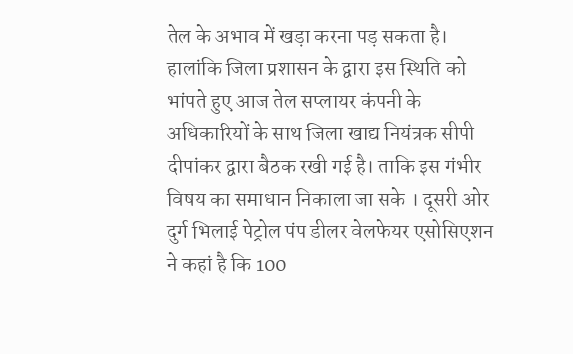तेल के अभाव में खड़ा करना पड़ सकता है। हालांकि जिला प्रशासन के द्वारा इस स्थिति को भांपते हुए आज तेल सप्लायर कंपनी के अधिकारियों के साथ जिला खाद्य नियंत्रक सीपी दीपांकर द्वारा बैठक रखी गई है। ताकि इस गंभीर विषय का समाधान निकाला जा सके । दूसरी ओर दुर्ग भिलाई पेट्रोल पंप डीलर वेलफेयर एसोसिएशन ने कहां है कि 100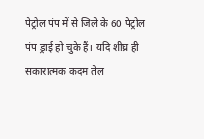पेट्रोल पंप में से जिले के 60 पेट्रोल पंप ड्राई हो चुके हैं। यदि शीघ्र ही सकारात्मक कदम तेल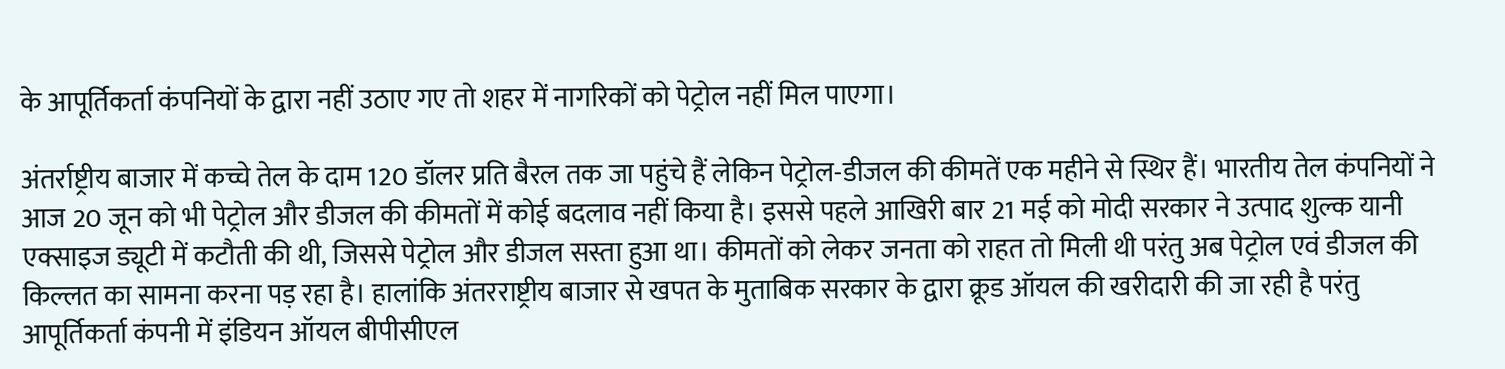के आपूर्तिकर्ता कंपनियों के द्वारा नहीं उठाए गए तो शहर में नागरिकों को पेट्रोल नहीं मिल पाएगा।

अंतर्राष्ट्रीय बाजार में कच्चे तेल के दाम 120 डॉलर प्रति बैरल तक जा पहुंचे हैं लेकिन पेट्रोल-डीजल की कीमतें एक महीने से स्थिर हैं। भारतीय तेल कंपनियों ने आज 20 जून को भी पेट्रोल और डीजल की कीमतों में कोई बदलाव नहीं किया है। इससे पहले आखिरी बार 21 मई को मोदी सरकार ने उत्पाद शुल्क यानी एक्साइज ड्यूटी में कटौती की थी, जिससे पेट्रोल और डीजल सस्ता हुआ था। कीमतों को लेकर जनता को राहत तो मिली थी परंतु अब पेट्रोल एवं डीजल की किल्लत का सामना करना पड़ रहा है। हालांकि अंतरराष्ट्रीय बाजार से खपत के मुताबिक सरकार के द्वारा क्रूड ऑयल की खरीदारी की जा रही है परंतु आपूर्तिकर्ता कंपनी में इंडियन ऑयल बीपीसीएल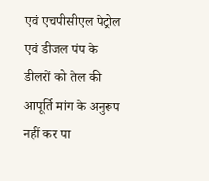एवं एचपीसीएल पेट्रोल एवं डीजल पंप के डीलरों को तेल की आपूर्ति मांग के अनुरूप नहीं कर पा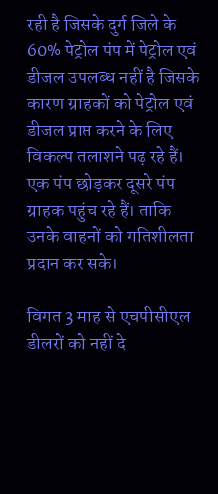रही है जिसके दुर्ग जिले के 60% पेट्रोल पंप में पेट्रोल एवं डीजल उपलब्ध नहीं है जिसके कारण ग्राहकों को पेट्रोल एवं डीजल प्राप्त करने के लिए विकल्प तलाशने पढ़ रहे हैं। एक पंप छोड़कर दूसरे पंप ग्राहक पहुंच रहे हैं। ताकि उनके वाहनों को गतिशीलता प्रदान कर सके।

विगत 3 माह से एचपीसीएल डीलरों को नहीं दे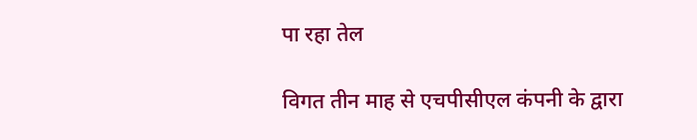पा रहा तेल

विगत तीन माह से एचपीसीएल कंपनी के द्वारा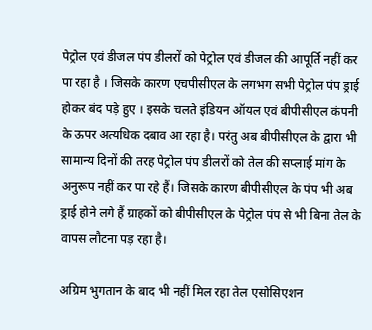पेट्रोल एवं डीजल पंप डीलरों को पेट्रोल एवं डीजल की आपूर्ति नहीं कर पा रहा है । जिसके कारण एचपीसीएल के लगभग सभी पेट्रोल पंप ड्राई होकर बंद पड़े हुए । इसके चलते इंडियन ऑयल एवं बीपीसीएल कंपनी के ऊपर अत्यधिक दबाव आ रहा है। परंतु अब बीपीसीएल के द्वारा भी सामान्य दिनों की तरह पेट्रोल पंप डीलरों को तेल की सप्लाई मांग के अनुरूप नहीं कर पा रहे हैं। जिसके कारण बीपीसीएल के पंप भी अब ड्राई होने लगे हैं ग्राहकों को बीपीसीएल के पेट्रोल पंप से भी बिना तेल के वापस लौटना पड़ रहा है।

अग्रिम भुगतान के बाद भी नहीं मिल रहा तेल एसोसिएशन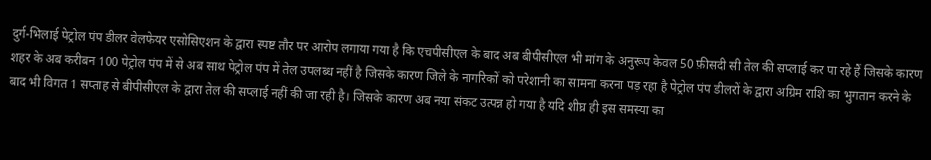दुर्ग-भिलाई पेट्रोल पंप डीलर वेलफेयर एसोसिएशन के द्वारा स्पष्ट तौर पर आरोप लगाया गया है कि एचपीसीएल के बाद अब बीपीसीएल भी मांग के अनुरूप केवल 50 फ़ीसदी सी तेल की सप्लाई कर पा रहे हैं जिसके कारण शहर के अब करीबन 100 पेट्रोल पंप में से अब साथ पेट्रोल पंप में तेल उपलब्ध नहीं है जिसके कारण जिले के नागरिकों को परेशानी का सामना करना पड़ रहा है पेट्रोल पंप डीलरों के द्वारा अग्रिम राशि का भुगतान करने के बाद भी विगत 1 सप्ताह से बीपीसीएल के द्वारा तेल की सप्लाई नहीं की जा रही है। जिसके कारण अब नया संकट उत्पन्न हो गया है यदि शीघ्र ही इस समस्या का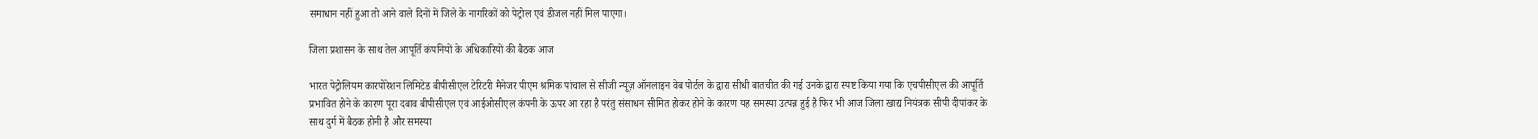समाधान नहीं हुआ तो आने वाले दिनों में जिले के नागरिकों को पेट्रोल एवं डीजल नहीं मिल पाएगा।

जिला प्रशासन के साथ तेल आपूर्ति कंपनियों के अधिकारियों की बैठक आज

भारत पेट्रोलियम कारपोरेशन लिमिटेड बीपीसीएल टेरिटरी मैनेजर पीएम श्रमिक पांचाल से सीजी न्यूज़ ऑनलाइन वेब पोर्टल के द्वारा सीधी बातचीत की गई उनके द्वारा स्पष्ट किया गया कि एचपीसीएल की आपूर्ति प्रभावित होने के कारण पूरा दबाव बीपीसीएल एवं आईओसीएल कंपनी के ऊपर आ रहा है परंतु संसाधन सीमित होकर होने के कारण यह समस्या उत्पन्न हुई है फिर भी आज जिला खाद्य नियंत्रक सीपी दीपांकर के साथ दुर्ग में बैठक होनी है और समस्या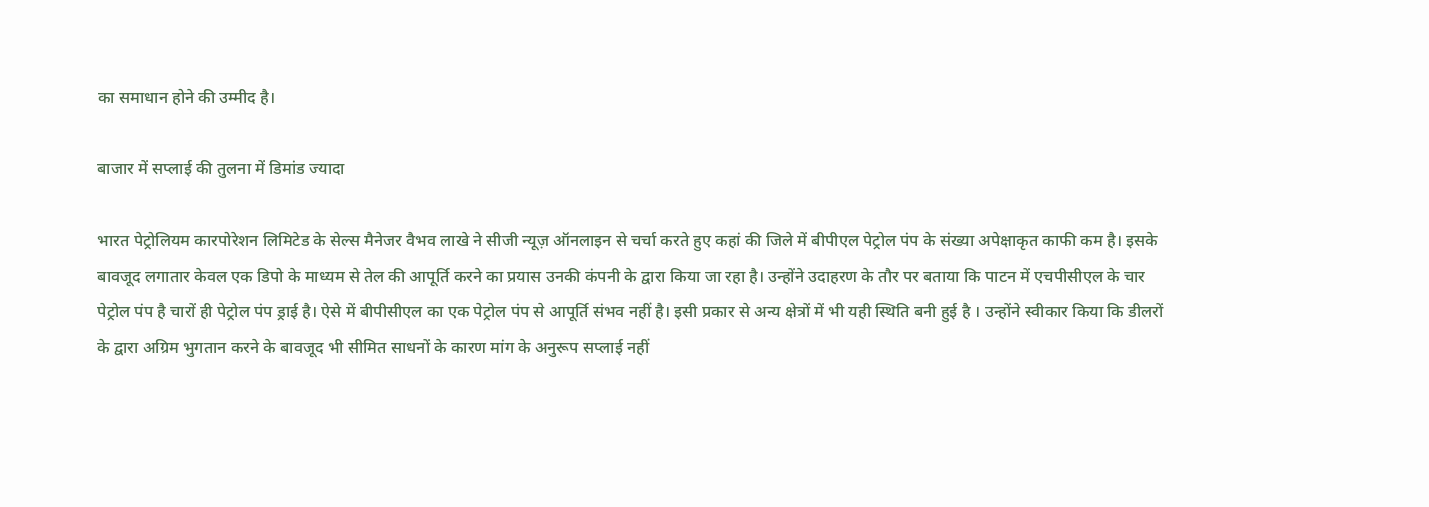का समाधान होने की उम्मीद है।

बाजार में सप्लाई की तुलना में डिमांड ज्यादा

भारत पेट्रोलियम कारपोरेशन लिमिटेड के सेल्स मैनेजर वैभव लाखे ने सीजी न्यूज़ ऑनलाइन से चर्चा करते हुए कहां की जिले में बीपीएल पेट्रोल पंप के संख्या अपेक्षाकृत काफी कम है। इसके बावजूद लगातार केवल एक डिपो के माध्यम से तेल की आपूर्ति करने का प्रयास उनकी कंपनी के द्वारा किया जा रहा है। उन्होंने उदाहरण के तौर पर बताया कि पाटन में एचपीसीएल के चार पेट्रोल पंप है चारों ही पेट्रोल पंप ड्राई है। ऐसे में बीपीसीएल का एक पेट्रोल पंप से आपूर्ति संभव नहीं है। इसी प्रकार से अन्य क्षेत्रों में भी यही स्थिति बनी हुई है । उन्होंने स्वीकार किया कि डीलरों के द्वारा अग्रिम भुगतान करने के बावजूद भी सीमित साधनों के कारण मांग के अनुरूप सप्लाई नहीं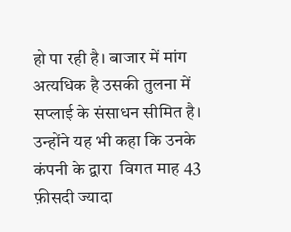हो पा रही है। बाजार में मांग अत्यधिक है उसकी तुलना में सप्लाई के संसाधन सीमित है। उन्होंने यह भी कहा कि उनके कंपनी के द्वारा  विगत माह 43 फ़ीसदी ज्यादा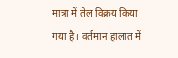मात्रा में तेल विक्रय किया गया है। वर्तमान हालात में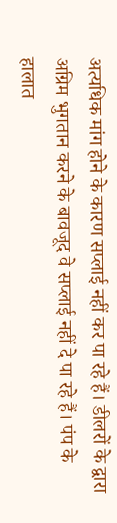अत्यधिक मांग होने के कारण सप्लाई नहीं कर पा रहे हैं। डीलरों के द्वारा अग्रिम भुगतान करने के बावजूद वे सप्लाई नहीं दे पा रहे हैं। पंप के हालात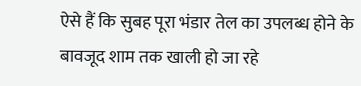ऐसे हैं कि सुबह पूरा भंडार तेल का उपलब्ध होने के बावजूद शाम तक खाली हो जा रहे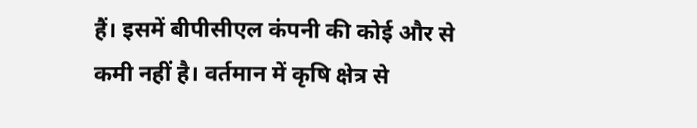हैं। इसमें बीपीसीएल कंपनी की कोई और से  कमी नहीं है। वर्तमान में कृषि क्षेत्र से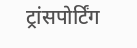ट्रांसपोर्टिंग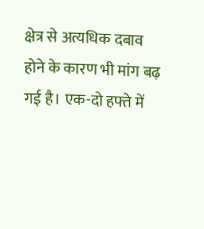क्षेत्र से अत्यधिक दबाव होने के कारण भी मांग बढ़ गई है। एक-दो हफ्ते में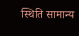स्थिति सामान्य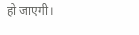हो जाएगी।